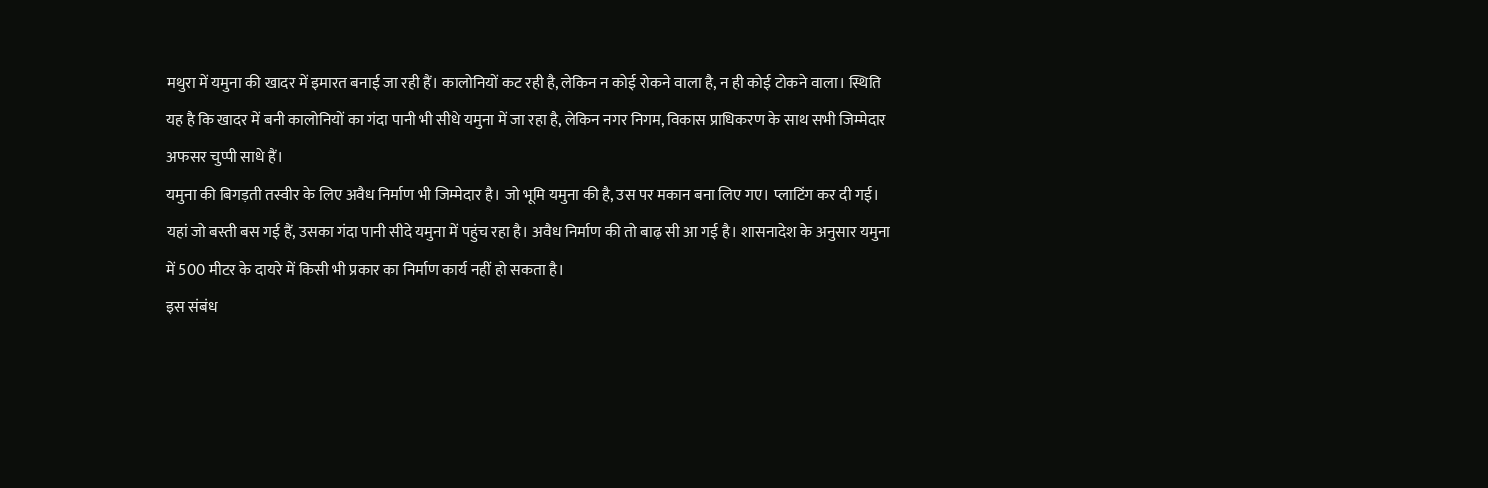मथुरा में यमुना की खादर में इमारत बनाई जा रही हैं। कालोनियों कट रही है, लेकिन न कोई रोकने वाला है, न ही कोई टोकने वाला। स्थिति यह है कि खादर में बनी कालोनियों का गंदा पानी भी सीधे यमुना में जा रहा है, लेकिन नगर निगम, विकास प्राधिकरण के साथ सभी जिम्मेदार अफसर चुप्पी साधे हैं।
यमुना की बिगड़ती तस्वीर के लिए अवैध निर्माण भी जिम्मेदार है। जो भूमि यमुना की है, उस पर मकान बना लिए गए। प्लाटिंग कर दी गई। यहां जो बस्ती बस गई हैं, उसका गंदा पानी सीदे यमुना में पहुंच रहा है। अवैध निर्माण की तो बाढ़ सी आ गई है। शासनादेश के अनुसार यमुना में 500 मीटर के दायरे में किसी भी प्रकार का निर्माण कार्य नहीं हो सकता है।
इस संबंध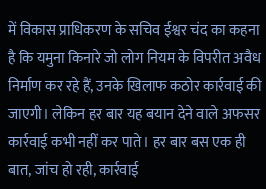में विकास प्राधिकरण के सचिव ईश्वर चंद का कहना है कि यमुना किनारे जो लोग नियम के विपरीत अवैध निर्माण कर रहे हैं, उनके खिलाफ कठोर कार्रवाई की जाएगी। लेकिन हर बार यह बयान देने वाले अफसर कार्रवाई कभी नहीं कर पाते। हर बार बस एक ही बात, जांच हो रही, कार्रवाई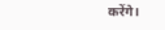करेंगे।